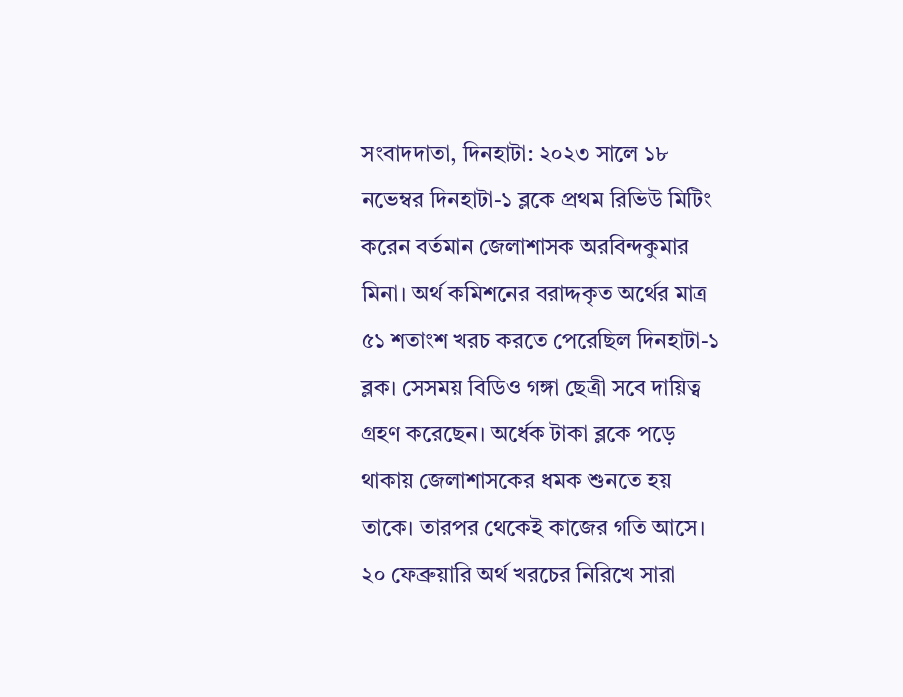সংবাদদাতা, দিনহাটা: ২০২৩ সালে ১৮ নভেম্বর দিনহাটা-১ ব্লকে প্রথম রিভিউ মিটিং করেন বর্তমান জেলাশাসক অরবিন্দকুমার মিনা। অর্থ কমিশনের বরাদ্দকৃত অর্থের মাত্র ৫১ শতাংশ খরচ করতে পেরেছিল দিনহাটা-১ ব্লক। সেসময় বিডিও গঙ্গা ছেত্রী সবে দায়িত্ব গ্রহণ করেছেন। অর্ধেক টাকা ব্লকে পড়ে থাকায় জেলাশাসকের ধমক শুনতে হয় তাকে। তারপর থেকেই কাজের গতি আসে। ২০ ফেব্রুয়ারি অর্থ খরচের নিরিখে সারা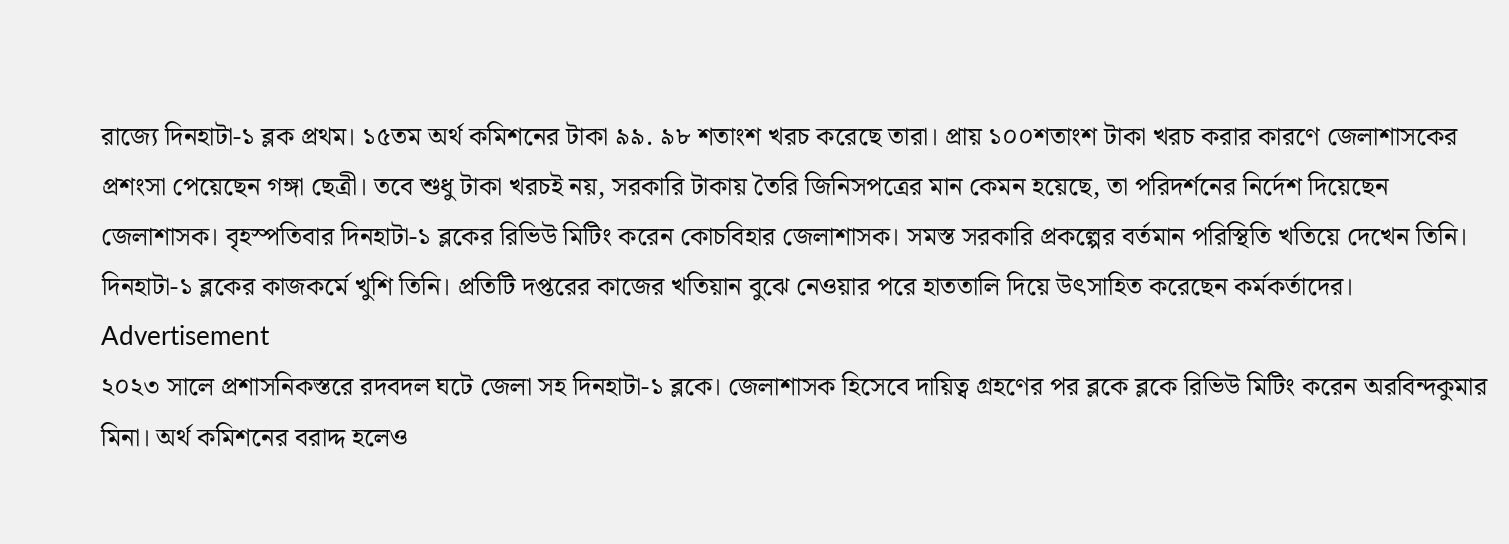রাজ্যে দিনহাটা-১ ব্লক প্রথম। ১৫তম অর্থ কমিশনের টাকা ৯৯. ৯৮ শতাংশ খরচ করেছে তারা। প্রায় ১০০শতাংশ টাকা খরচ করার কারণে জেলাশাসকের প্রশংসা পেয়েছেন গঙ্গা ছেত্রী। তবে শুধু টাকা খরচই নয়, সরকারি টাকায় তৈরি জিনিসপত্রের মান কেমন হয়েছে, তা পরিদর্শনের নির্দেশ দিয়েছেন জেলাশাসক। বৃহস্পতিবার দিনহাটা-১ ব্লকের রিভিউ মিটিং করেন কোচবিহার জেলাশাসক। সমস্ত সরকারি প্রকল্পের বর্তমান পরিস্থিতি খতিয়ে দেখেন তিনি। দিনহাটা-১ ব্লকের কাজকর্মে খুশি তিনি। প্রতিটি দপ্তরের কাজের খতিয়ান বুঝে নেওয়ার পরে হাততালি দিয়ে উৎসাহিত করেছেন কর্মকর্তাদের।
Advertisement
২০২৩ সালে প্রশাসনিকস্তরে রদবদল ঘটে জেলা সহ দিনহাটা-১ ব্লকে। জেলাশাসক হিসেবে দায়িত্ব গ্রহণের পর ব্লকে ব্লকে রিভিউ মিটিং করেন অরবিন্দকুমার মিনা। অর্থ কমিশনের বরাদ্দ হলেও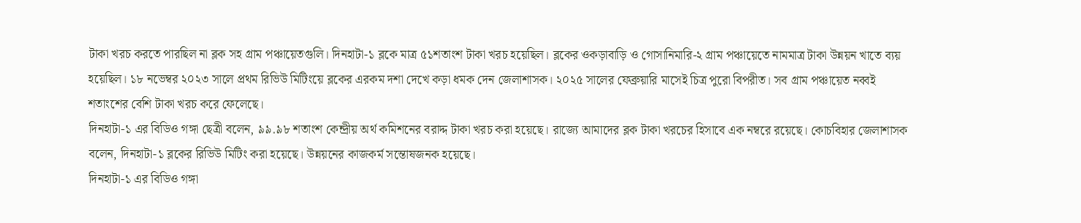টাকা খরচ করতে পারছিল না ব্লক সহ গ্রাম পঞ্চায়েতগুলি। দিনহাটা-১ ব্লকে মাত্র ৫১শতাংশ টাকা খরচ হয়েছিল। ব্লকের ওকড়াবাড়ি ও গোসানিমারি-২ গ্রাম পঞ্চায়েতে নামমাত্র টাকা উন্নয়ন খাতে ব্যয় হয়েছিল। ১৮ নভেম্বর ২০২৩ সালে প্রথম রিভিউ মিটিংয়ে ব্লকের এরকম দশা দেখে কড়া ধমক দেন জেলাশাসক। ২০২৫ সালের ফেব্রুয়ারি মাসেই চিত্র পুরো বিপরীত। সব গ্রাম পঞ্চায়েত নব্বই শতাংশের বেশি টাকা খরচ করে ফেলেছে।
দিনহাটা-১ এর বিডিও গঙ্গা ছেত্রী বলেন, ৯৯.৯৮ শতাংশ কেন্দ্রীয় অর্থ কমিশনের বরাদ্দ টাকা খরচ করা হয়েছে। রাজ্যে আমাদের ব্লক টাকা খরচের হিসাবে এক নম্বরে রয়েছে। কোচবিহার জেলাশাসক বলেন, দিনহাটা-১ ব্লকের রিভিউ মিটিং করা হয়েছে। উন্নয়নের কাজকর্ম সন্তোষজনক হয়েছে।
দিনহাটা-১ এর বিডিও গঙ্গা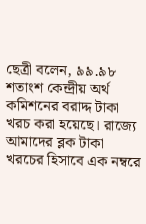ছেত্রী বলেন, ৯৯.৯৮ শতাংশ কেন্দ্রীয় অর্থ কমিশনের বরাদ্দ টাকা খরচ করা হয়েছে। রাজ্যে আমাদের ব্লক টাকা খরচের হিসাবে এক নম্বরে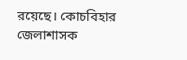রয়েছে। কোচবিহার জেলাশাসক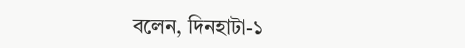বলেন, দিনহাটা-১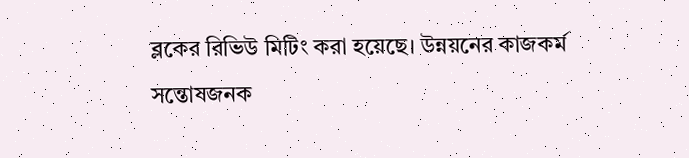ব্লকের রিভিউ মিটিং করা হয়েছে। উন্নয়নের কাজকর্ম সন্তোষজনক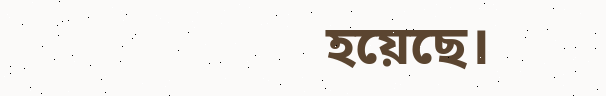হয়েছে।